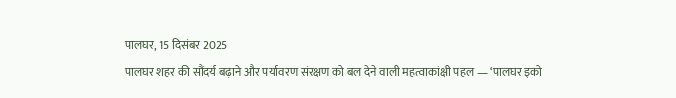पालघर, 15 दिसंबर 2025
पालघर शहर की सौंदर्य बढ़ाने और पर्यावरण संरक्षण को बल देने वाली महत्वाकांक्षी पहल — ‘पालघर इको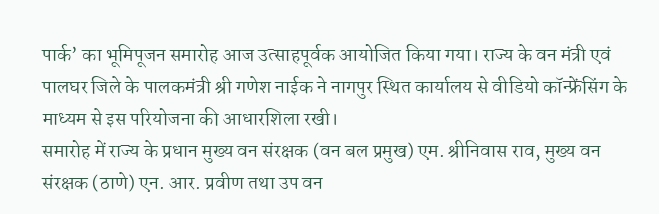पार्क’ का भूमिपूजन समारोह आज उत्साहपूर्वक आयोजित किया गया। राज्य के वन मंत्री एवं पालघर जिले के पालकमंत्री श्री गणेश नाईक ने नागपुर स्थित कार्यालय से वीडियो कॉन्फ्रेंसिंग के माध्यम से इस परियोजना की आधारशिला रखी।
समारोह में राज्य के प्रधान मुख्य वन संरक्षक (वन बल प्रमुख) एम. श्रीनिवास राव, मुख्य वन संरक्षक (ठाणे) एन. आर. प्रवीण तथा उप वन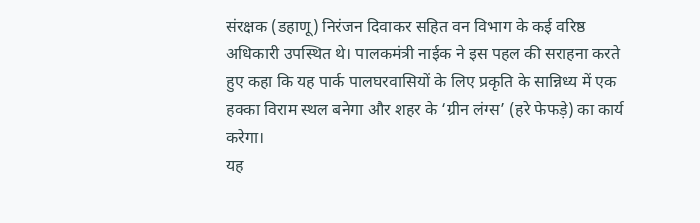संरक्षक (डहाणू) निरंजन दिवाकर सहित वन विभाग के कई वरिष्ठ अधिकारी उपस्थित थे। पालकमंत्री नाईक ने इस पहल की सराहना करते हुए कहा कि यह पार्क पालघरवासियों के लिए प्रकृति के सान्निध्य में एक हक्का विराम स्थल बनेगा और शहर के ‘ग्रीन लंग्स’ (हरे फेफड़े) का कार्य करेगा।
यह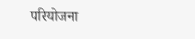परियोजना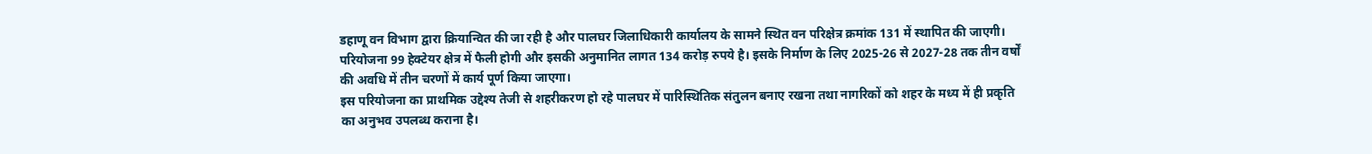डहाणू वन विभाग द्वारा क्रियान्वित की जा रही है और पालघर जिलाधिकारी कार्यालय के सामने स्थित वन परिक्षेत्र क्रमांक 131 में स्थापित की जाएगी। परियोजना 99 हेक्टेयर क्षेत्र में फैली होगी और इसकी अनुमानित लागत 134 करोड़ रुपये है। इसके निर्माण के लिए 2025-26 से 2027-28 तक तीन वर्षों की अवधि में तीन चरणों में कार्य पूर्ण किया जाएगा।
इस परियोजना का प्राथमिक उद्देश्य तेजी से शहरीकरण हो रहे पालघर में पारिस्थितिक संतुलन बनाए रखना तथा नागरिकों को शहर के मध्य में ही प्रकृति का अनुभव उपलब्ध कराना है।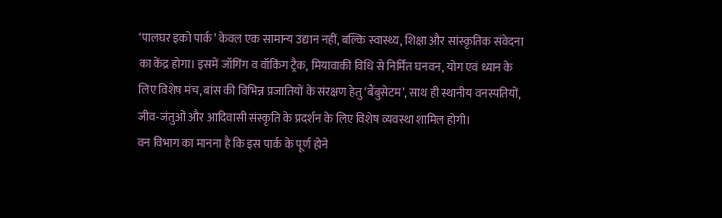‘पालघर इको पार्क’ केवल एक सामान्य उद्यान नहीं, बल्कि स्वास्थ्य, शिक्षा और सांस्कृतिक संवेदना का केंद्र होगा। इसमें जॉगिंग व वॉकिंग ट्रैक, मियावाकी विधि से निर्मित घनवन, योग एवं ध्यान के लिए विशेष मंच, बांस की विभिन्न प्रजातियों के संरक्षण हेतु ‘बैंबुसेटम’, साथ ही स्थानीय वनस्पतियों, जीव-जंतुओं और आदिवासी संस्कृति के प्रदर्शन के लिए विशेष व्यवस्था शामिल होगी।
वन विभाग का मानना है कि इस पार्क के पूर्ण होने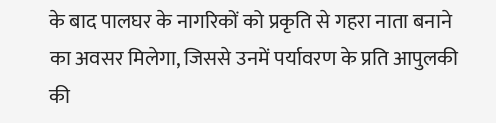के बाद पालघर के नागरिकों को प्रकृति से गहरा नाता बनाने का अवसर मिलेगा, जिससे उनमें पर्यावरण के प्रति आपुलकी की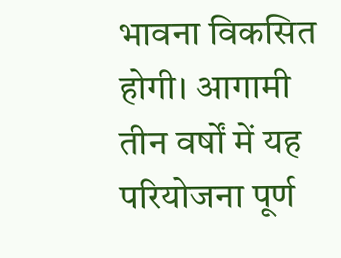भावना विकसित होगी। आगामी तीन वर्षों में यह परियोजना पूर्ण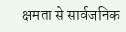क्षमता से सार्वजनिक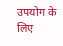उपयोग के लिए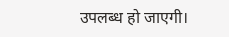उपलब्ध हो जाएगी।